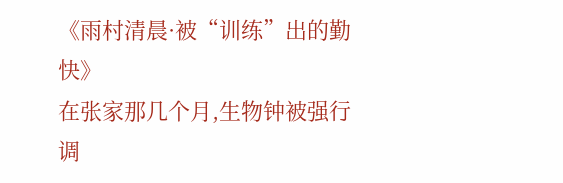《雨村清晨·被“训练”出的勤快》
在张家那几个月,生物钟被强行调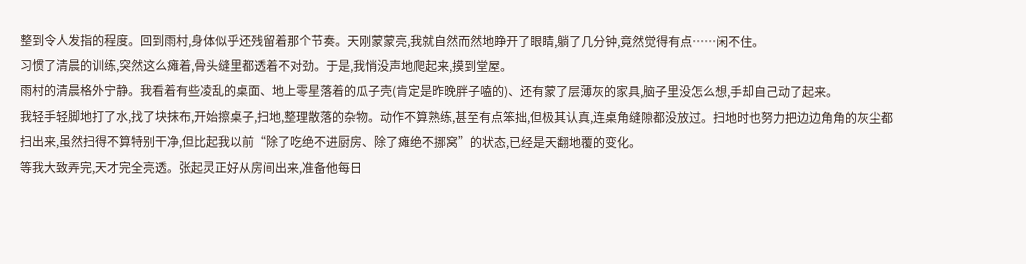整到令人发指的程度。回到雨村,身体似乎还残留着那个节奏。天刚蒙蒙亮,我就自然而然地睁开了眼睛,躺了几分钟,竟然觉得有点……闲不住。
习惯了清晨的训练,突然这么瘫着,骨头缝里都透着不对劲。于是,我悄没声地爬起来,摸到堂屋。
雨村的清晨格外宁静。我看着有些凌乱的桌面、地上零星落着的瓜子壳(肯定是昨晚胖子嗑的)、还有蒙了层薄灰的家具,脑子里没怎么想,手却自己动了起来。
我轻手轻脚地打了水,找了块抹布,开始擦桌子,扫地,整理散落的杂物。动作不算熟练,甚至有点笨拙,但极其认真,连桌角缝隙都没放过。扫地时也努力把边边角角的灰尘都扫出来,虽然扫得不算特别干净,但比起我以前“除了吃绝不进厨房、除了瘫绝不挪窝”的状态,已经是天翻地覆的变化。
等我大致弄完,天才完全亮透。张起灵正好从房间出来,准备他每日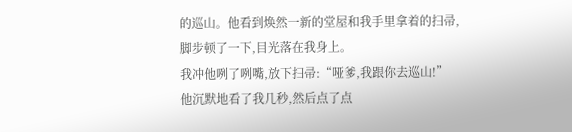的巡山。他看到焕然一新的堂屋和我手里拿着的扫帚,脚步顿了一下,目光落在我身上。
我冲他咧了咧嘴,放下扫帚:“哑爹,我跟你去巡山!”
他沉默地看了我几秒,然后点了点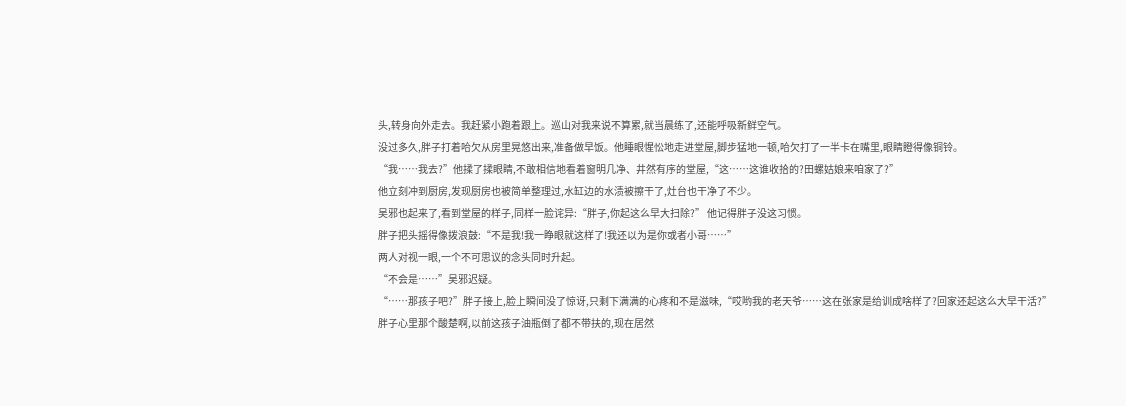头,转身向外走去。我赶紧小跑着跟上。巡山对我来说不算累,就当晨练了,还能呼吸新鲜空气。
没过多久,胖子打着哈欠从房里晃悠出来,准备做早饭。他睡眼惺忪地走进堂屋,脚步猛地一顿,哈欠打了一半卡在嘴里,眼睛瞪得像铜铃。
“我……我去?”他揉了揉眼睛,不敢相信地看着窗明几净、井然有序的堂屋,“这……这谁收拾的?田螺姑娘来咱家了?”
他立刻冲到厨房,发现厨房也被简单整理过,水缸边的水渍被擦干了,灶台也干净了不少。
吴邪也起来了,看到堂屋的样子,同样一脸诧异:“胖子,你起这么早大扫除?” 他记得胖子没这习惯。
胖子把头摇得像拨浪鼓:“不是我!我一睁眼就这样了!我还以为是你或者小哥……”
两人对视一眼,一个不可思议的念头同时升起。
“不会是……”吴邪迟疑。
“……那孩子吧?”胖子接上,脸上瞬间没了惊讶,只剩下满满的心疼和不是滋味,“哎哟我的老天爷……这在张家是给训成啥样了?回家还起这么大早干活?”
胖子心里那个酸楚啊,以前这孩子油瓶倒了都不带扶的,现在居然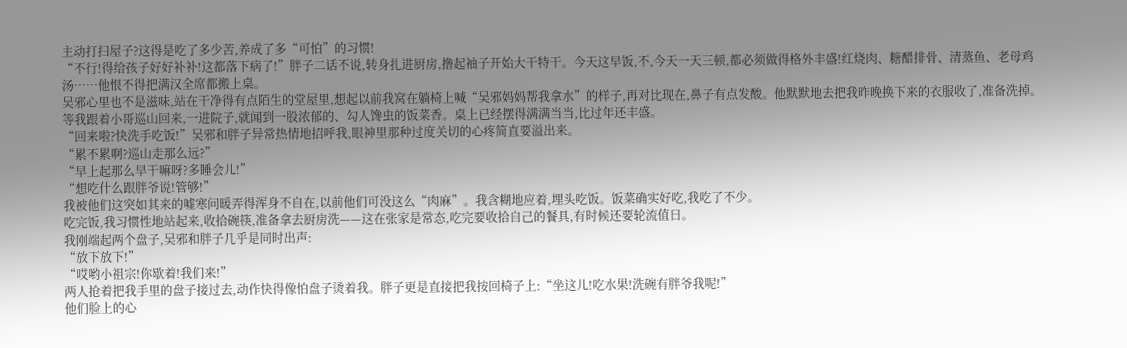主动打扫屋子?这得是吃了多少苦,养成了多“可怕”的习惯!
“不行!得给孩子好好补补!这都落下病了!”胖子二话不说,转身扎进厨房,撸起袖子开始大干特干。今天这早饭,不,今天一天三顿,都必须做得格外丰盛!红烧肉、糖醋排骨、清蒸鱼、老母鸡汤……他恨不得把满汉全席都搬上桌。
吴邪心里也不是滋味,站在干净得有点陌生的堂屋里,想起以前我窝在躺椅上喊“吴邪妈妈帮我拿水”的样子,再对比现在,鼻子有点发酸。他默默地去把我昨晚换下来的衣服收了,准备洗掉。
等我跟着小哥巡山回来,一进院子,就闻到一股浓郁的、勾人馋虫的饭菜香。桌上已经摆得满满当当,比过年还丰盛。
“回来啦?快洗手吃饭!”吴邪和胖子异常热情地招呼我,眼神里那种过度关切的心疼简直要溢出来。
“累不累啊?巡山走那么远?”
“早上起那么早干嘛呀?多睡会儿!”
“想吃什么跟胖爷说!管够!”
我被他们这突如其来的嘘寒问暖弄得浑身不自在,以前他们可没这么“肉麻”。我含糊地应着,埋头吃饭。饭菜确实好吃,我吃了不少。
吃完饭,我习惯性地站起来,收拾碗筷,准备拿去厨房洗——这在张家是常态,吃完要收拾自己的餐具,有时候还要轮流值日。
我刚端起两个盘子,吴邪和胖子几乎是同时出声:
“放下放下!”
“哎哟小祖宗!你歇着!我们来!”
两人抢着把我手里的盘子接过去,动作快得像怕盘子烫着我。胖子更是直接把我按回椅子上:“坐这儿!吃水果!洗碗有胖爷我呢!”
他们脸上的心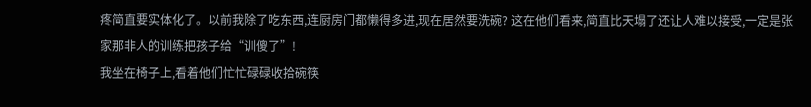疼简直要实体化了。以前我除了吃东西,连厨房门都懒得多进,现在居然要洗碗? 这在他们看来,简直比天塌了还让人难以接受,一定是张家那非人的训练把孩子给“训傻了”!
我坐在椅子上,看着他们忙忙碌碌收拾碗筷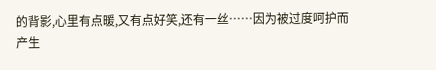的背影,心里有点暖,又有点好笑,还有一丝……因为被过度呵护而产生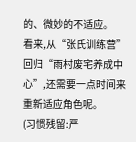的、微妙的不适应。
看来,从“张氏训练营”回归“雨村废宅养成中心”,还需要一点时间来重新适应角色呢。
(习惯残留:严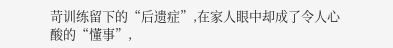苛训练留下的“后遗症”,在家人眼中却成了令人心酸的“懂事”,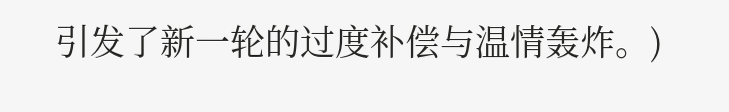引发了新一轮的过度补偿与温情轰炸。)